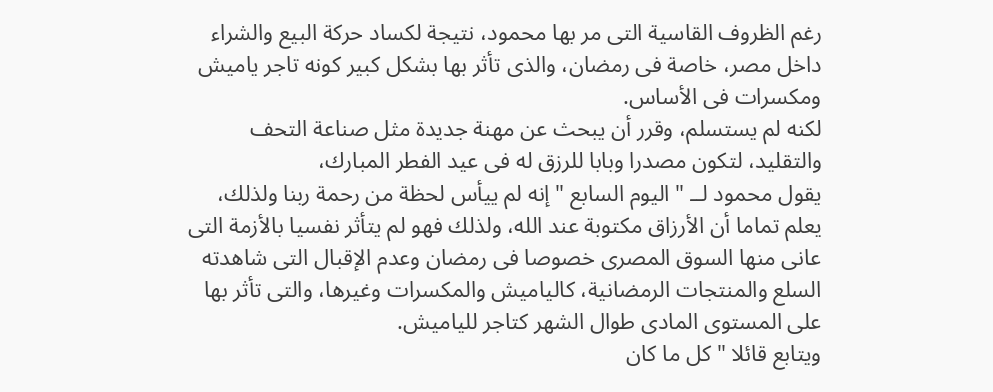رغم الظروف القاسية التى مر بها محمود، نتيجة لكساد حركة البيع والشراء داخل مصر، خاصة فى رمضان، والذى تأثر بها بشكل كبير كونه تاجر ياميش ومكسرات فى الأساس.
لكنه لم يستسلم، وقرر أن يبحث عن مهنة جديدة مثل صناعة التحف والتقليد، لتكون مصدرا وبابا للرزق له فى عيد الفطر المبارك،
يقول محمود لــ " اليوم السابع " إنه لم ييأس لحظة من رحمة ربنا ولذلك، يعلم تماما أن الأرزاق مكتوبة عند الله، ولذلك فهو لم يتأثر نفسيا بالأزمة التى عانى منها السوق المصرى خصوصا فى رمضان وعدم الإقبال التى شاهدته السلع والمنتجات الرمضانية، كالياميش والمكسرات وغيرها، والتى تأثر بها على المستوى المادى طوال الشهر كتاجر للياميش.
ويتابع قائلا " كل ما كان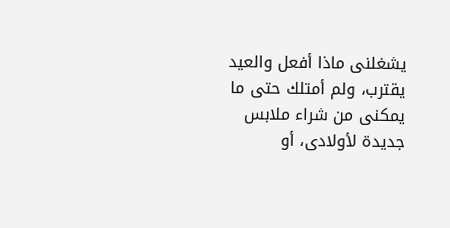يشغلنى ماذا أفعل والعيد يقترب، ولم أمتلك حتى ما يمكنى من شراء ملابس جديدة لأولادى، أو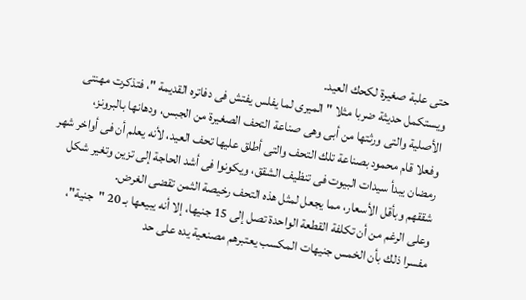حتى علبة صغيرة لكحك العيد.
ويستكمل حديثة ضربا مثلا " الميرى لما يفلس يفتش فى دفاتره القديمة "، فتذكرت مهنتى الأصلية والتى ورثتها من أبى وهى صناعة التحف الصغيرة من الجبس، ودهانها بالبرونز،
وفعلا قام محمود بصناعة تلك التحف والتى أطلق عليها تحف العيد، لأنه يعلم أن فى أواخر شهر رمضان يبدأ سيدات البيوت فى تنظيف الشقق، ويكونوا فى أشد الحاجة إلى تزين وتغير شكل شققهم وبأقل الأسعار، مما يجعل لمثل هذه التحف رخيصة الثمن تقضى الغرض.
وعلى الرغم من أن تكلفة القطعة الواحدة تصل إلى 15 جنيها، إلا أنه يبيعها بـ 20 "جنية"، مفسرا ذلك بأن الخمس جنيهات المكسب يعتبرهم مصنعية يده على حد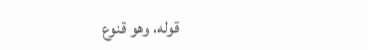قوله، وهو قنوع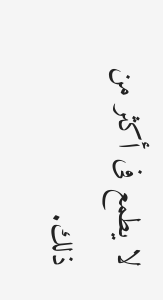لا يطمع فى أكثر من ذلك.